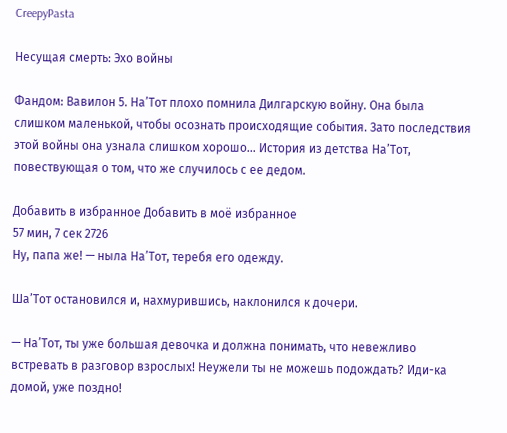CreepyPasta

Несущая смерть: Эхо войны

Фандом: Вавилон 5. НаʼТот плохо помнила Дилгарскую войну. Она была слишком маленькой, чтобы осознать происходящие события. Зато последствия этой войны она узнала слишком хорошо… История из детства НаʼТот, повествующая о том, что же случилось с ее дедом.

Добавить в избранное Добавить в моё избранное
57 мин, 7 сек 2726
Ну, папа же! — ныла НаʼТот, теребя его одежду.

ШаʼТот остановился и, нахмурившись, наклонился к дочери.

— НаʼТот, ты уже большая девочка и должна понимать, что невежливо встревать в разговор взрослых! Неужели ты не можешь подождать? Иди-ка домой, уже поздно!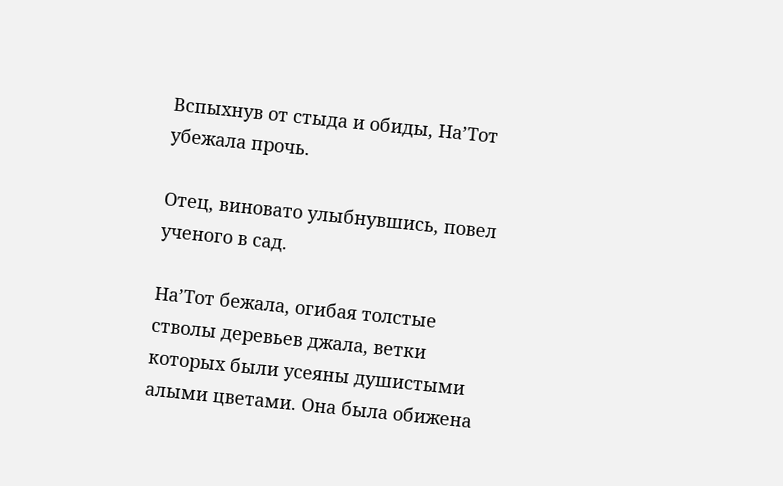Вспыхнув от стыда и обиды, НаʼТот убежала прочь.

Отец, виновато улыбнувшись, повел ученого в сад.

НаʼТот бежала, огибая толстые стволы деревьев джала, ветки которых были усеяны душистыми алыми цветами. Она была обижена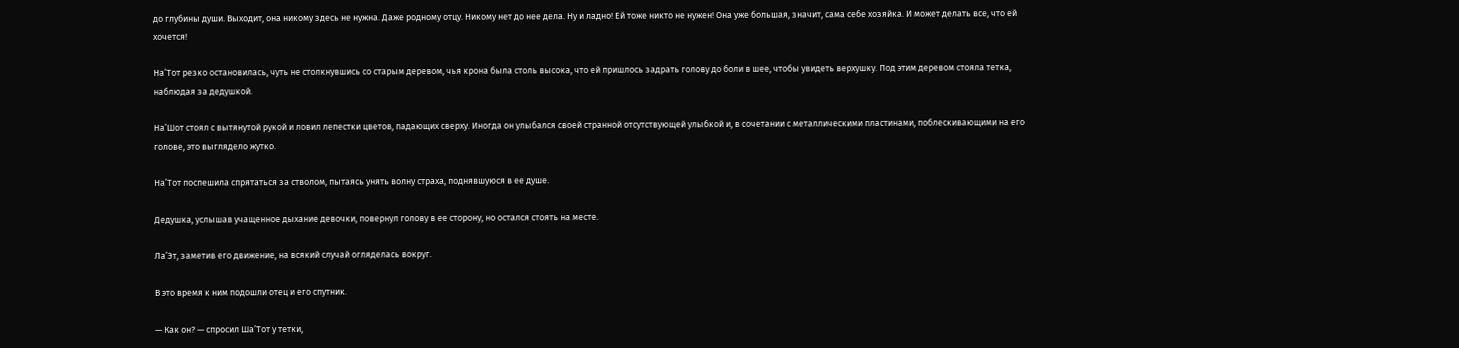до глубины души. Выходит, она никому здесь не нужна. Даже родному отцу. Никому нет до нее дела. Ну и ладно! Ей тоже никто не нужен! Она уже большая, значит, сама себе хозяйка. И может делать все, что ей хочется!

НаʼТот резко остановилась, чуть не столкнувшись со старым деревом, чья крона была столь высока, что ей пришлось задрать голову до боли в шее, чтобы увидеть верхушку. Под этим деревом стояла тетка, наблюдая за дедушкой.

НаʼШот стоял с вытянутой рукой и ловил лепестки цветов, падающих сверху. Иногда он улыбался своей странной отсутствующей улыбкой и, в сочетании с металлическими пластинами, поблескивающими на его голове, это выглядело жутко.

НаʼТот поспешила спрятаться за стволом, пытаясь унять волну страха, поднявшуюся в ее душе.

Дедушка, услышав учащенное дыхание девочки, повернул голову в ее сторону, но остался стоять на месте.

ЛаʼЭт, заметив его движение, на всякий случай огляделась вокруг.

В это время к ним подошли отец и его спутник.

— Как он? — спросил ШаʼТот у тетки,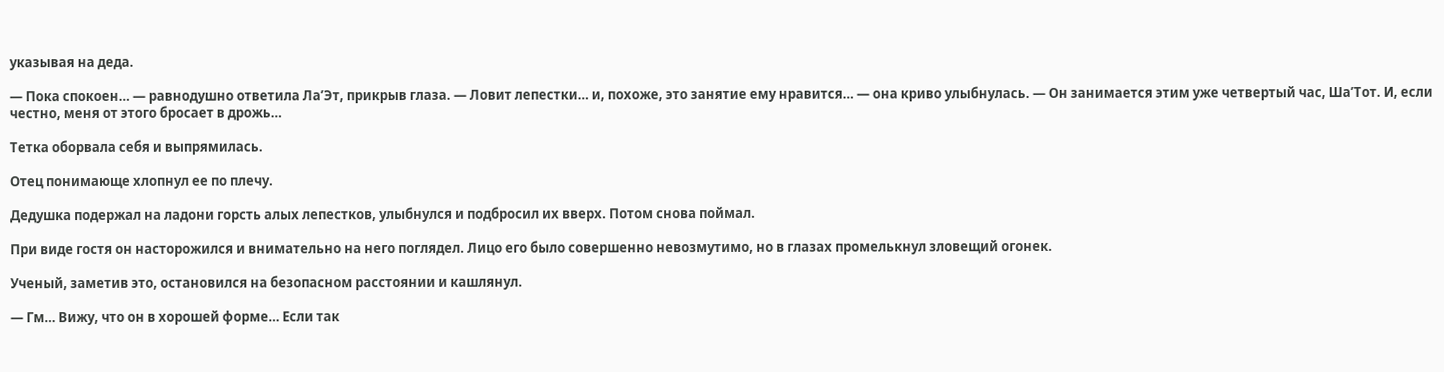указывая на деда.

— Пока спокоен… — равнодушно ответила ЛаʼЭт, прикрыв глаза. — Ловит лепестки… и, похоже, это занятие ему нравится… — она криво улыбнулась. — Он занимается этим уже четвертый час, ШаʼТот. И, если честно, меня от этого бросает в дрожь…

Тетка оборвала себя и выпрямилась.

Отец понимающе хлопнул ее по плечу.

Дедушка подержал на ладони горсть алых лепестков, улыбнулся и подбросил их вверх. Потом снова поймал.

При виде гостя он насторожился и внимательно на него поглядел. Лицо его было совершенно невозмутимо, но в глазах промелькнул зловещий огонек.

Ученый, заметив это, остановился на безопасном расстоянии и кашлянул.

— Гм… Вижу, что он в хорошей форме… Если так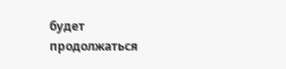будет продолжаться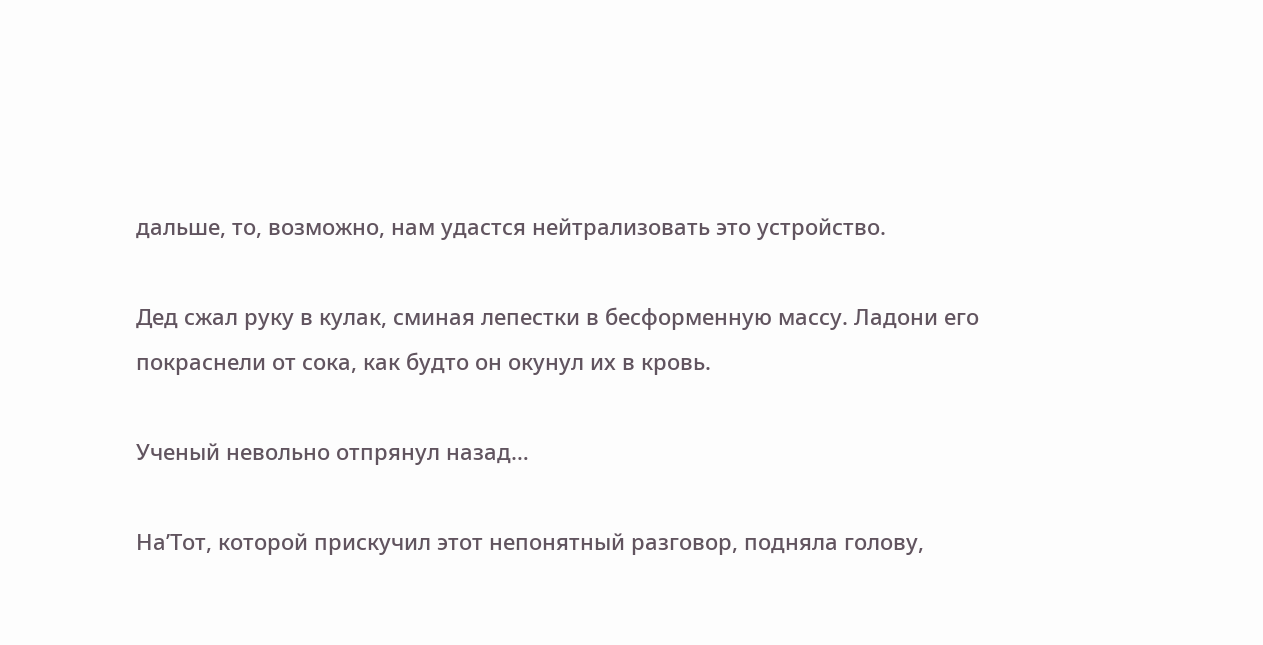дальше, то, возможно, нам удастся нейтрализовать это устройство.

Дед сжал руку в кулак, сминая лепестки в бесформенную массу. Ладони его покраснели от сока, как будто он окунул их в кровь.

Ученый невольно отпрянул назад…

НаʼТот, которой прискучил этот непонятный разговор, подняла голову,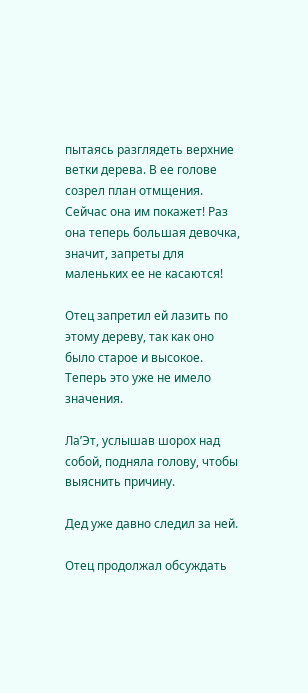пытаясь разглядеть верхние ветки дерева. В ее голове созрел план отмщения. Сейчас она им покажет! Раз она теперь большая девочка, значит, запреты для маленьких ее не касаются!

Отец запретил ей лазить по этому дереву, так как оно было старое и высокое. Теперь это уже не имело значения.

ЛаʼЭт, услышав шорох над собой, подняла голову, чтобы выяснить причину.

Дед уже давно следил за ней.

Отец продолжал обсуждать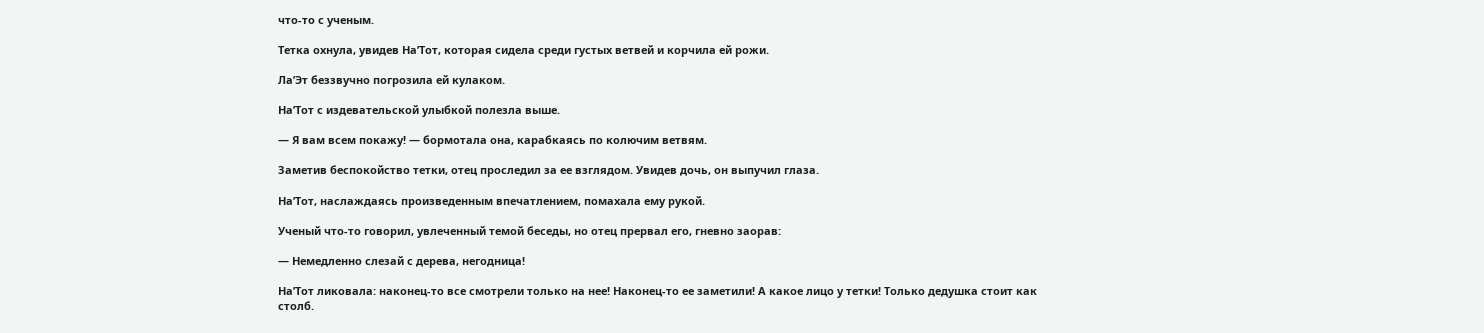что-то с ученым.

Тетка охнула, увидев НаʼТот, которая сидела среди густых ветвей и корчила ей рожи.

ЛаʼЭт беззвучно погрозила ей кулаком.

НаʼТот с издевательской улыбкой полезла выше.

— Я вам всем покажу! — бормотала она, карабкаясь по колючим ветвям.

Заметив беспокойство тетки, отец проследил за ее взглядом. Увидев дочь, он выпучил глаза.

НаʼТот, наслаждаясь произведенным впечатлением, помахала ему рукой.

Ученый что-то говорил, увлеченный темой беседы, но отец прервал его, гневно заорав:

— Немедленно слезай с дерева, негодница!

НаʼТот ликовала: наконец-то все смотрели только на нее! Наконец-то ее заметили! А какое лицо у тетки! Только дедушка стоит как столб.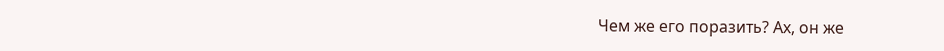Чем же его поразить? Ах, он же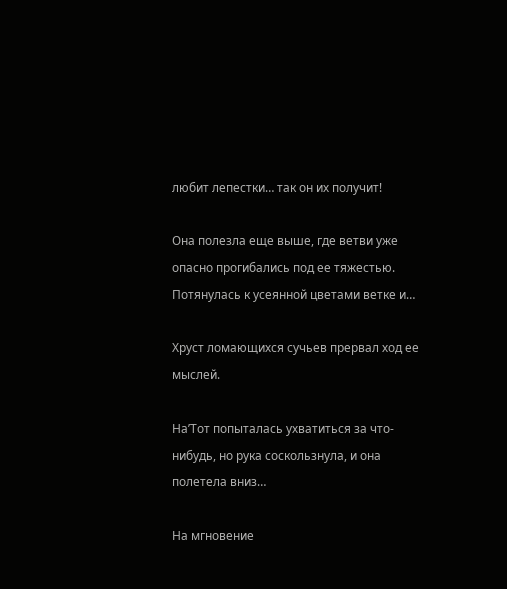любит лепестки… так он их получит!

Она полезла еще выше, где ветви уже опасно прогибались под ее тяжестью. Потянулась к усеянной цветами ветке и…

Хруст ломающихся сучьев прервал ход ее мыслей.

НаʼТот попыталась ухватиться за что-нибудь, но рука соскользнула, и она полетела вниз…

На мгновение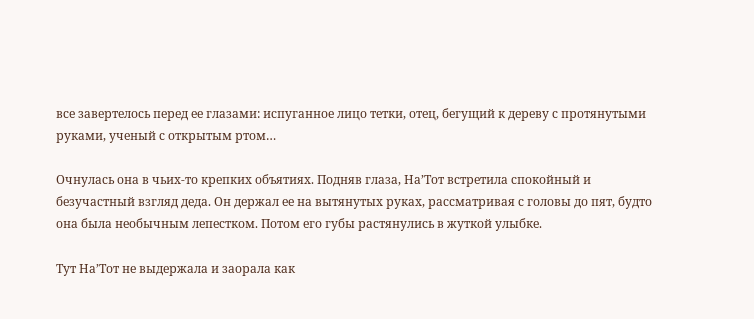все завертелось перед ее глазами: испуганное лицо тетки, отец, бегущий к дереву с протянутыми руками, ученый с открытым ртом…

Очнулась она в чьих-то крепких объятиях. Подняв глаза, НаʼТот встретила спокойный и безучастный взгляд деда. Он держал ее на вытянутых руках, рассматривая с головы до пят, будто она была необычным лепестком. Потом его губы растянулись в жуткой улыбке.

Тут НаʼТот не выдержала и заорала как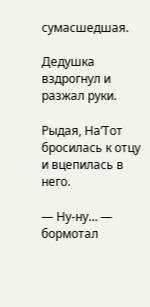сумасшедшая.

Дедушка вздрогнул и разжал руки.

Рыдая, НаʼТот бросилась к отцу и вцепилась в него.

— Ну-ну… — бормотал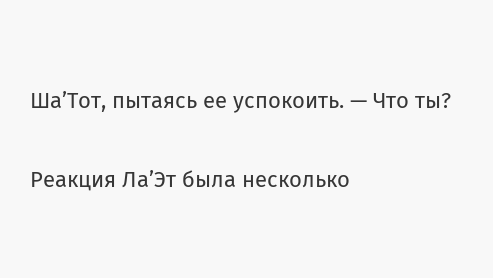ШаʼТот, пытаясь ее успокоить. — Что ты?

Реакция ЛаʼЭт была несколько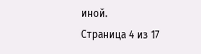иной.
Страница 4 из 17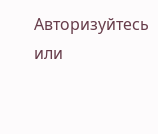Авторизуйтесь или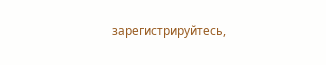зарегистрируйтесь,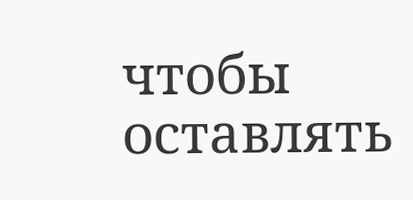чтобы оставлять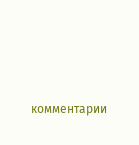комментарии